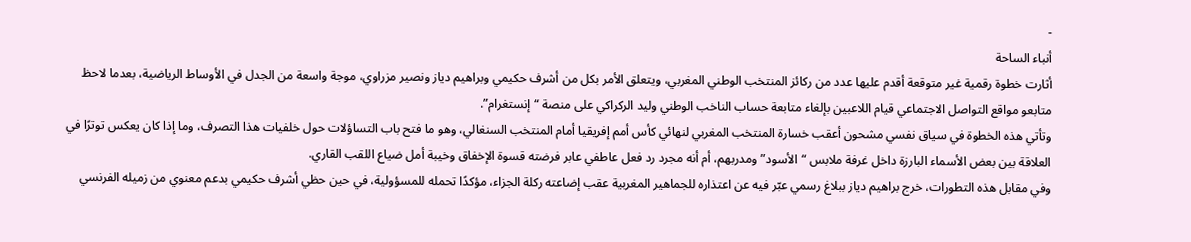-
أنباء الساحة
أثارت خطوة رقمية غير متوقعة أقدم عليها عدد من ركائز المنتخب الوطني المغربي، ويتعلق الأمر بكل من أشرف حكيمي وبراهيم دياز ونصير مزراوي، موجة واسعة من الجدل في الأوساط الرياضية، بعدما لاحظ متابعو مواقع التواصل الاجتماعي قيام اللاعبين بإلغاء متابعة حساب الناخب الوطني وليد الركراكي على منصة “إنستغرام”.
وتأتي هذه الخطوة في سياق نفسي مشحون أعقب خسارة المنتخب المغربي لنهائي كأس أمم إفريقيا أمام المنتخب السنغالي، وهو ما فتح باب التساؤلات حول خلفيات هذا التصرف، وما إذا كان يعكس توترًا في العلاقة بين بعض الأسماء البارزة داخل غرفة ملابس “الأسود” ومدربهم، أم أنه مجرد رد فعل عاطفي عابر فرضته قسوة الإخفاق وخيبة أمل ضياع اللقب القاري.
وفي مقابل هذه التطورات، خرج براهيم دياز ببلاغ رسمي عبّر فيه عن اعتذاره للجماهير المغربية عقب إضاعته ركلة الجزاء، مؤكدًا تحمله للمسؤولية، في حين حظي أشرف حكيمي بدعم معنوي من زميله الفرنسي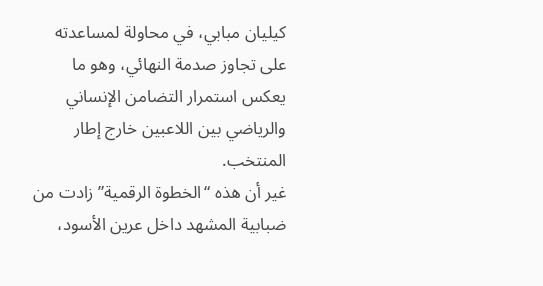كيليان مبابي، في محاولة لمساعدته على تجاوز صدمة النهائي، وهو ما يعكس استمرار التضامن الإنساني والرياضي بين اللاعبين خارج إطار المنتخب.
غير أن هذه “الخطوة الرقمية” زادت من ضبابية المشهد داخل عرين الأسود،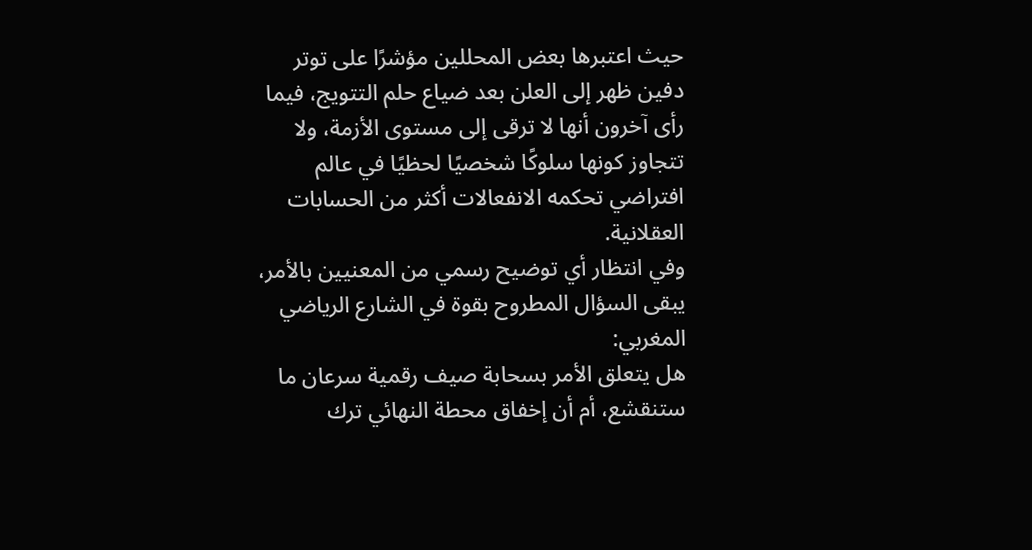حيث اعتبرها بعض المحللين مؤشرًا على توتر دفين ظهر إلى العلن بعد ضياع حلم التتويج، فيما رأى آخرون أنها لا ترقى إلى مستوى الأزمة، ولا تتجاوز كونها سلوكًا شخصيًا لحظيًا في عالم افتراضي تحكمه الانفعالات أكثر من الحسابات العقلانية.
وفي انتظار أي توضيح رسمي من المعنيين بالأمر، يبقى السؤال المطروح بقوة في الشارع الرياضي المغربي:
هل يتعلق الأمر بسحابة صيف رقمية سرعان ما ستنقشع، أم أن إخفاق محطة النهائي ترك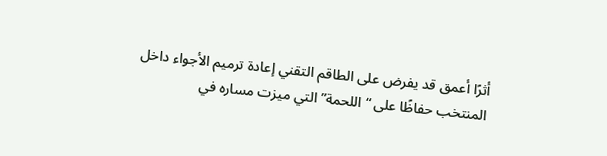أثرًا أعمق قد يفرض على الطاقم التقني إعادة ترميم الأجواء داخل المنتخب حفاظًا على “اللحمة” التي ميزت مساره في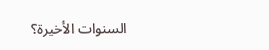السنوات الأخيرة؟